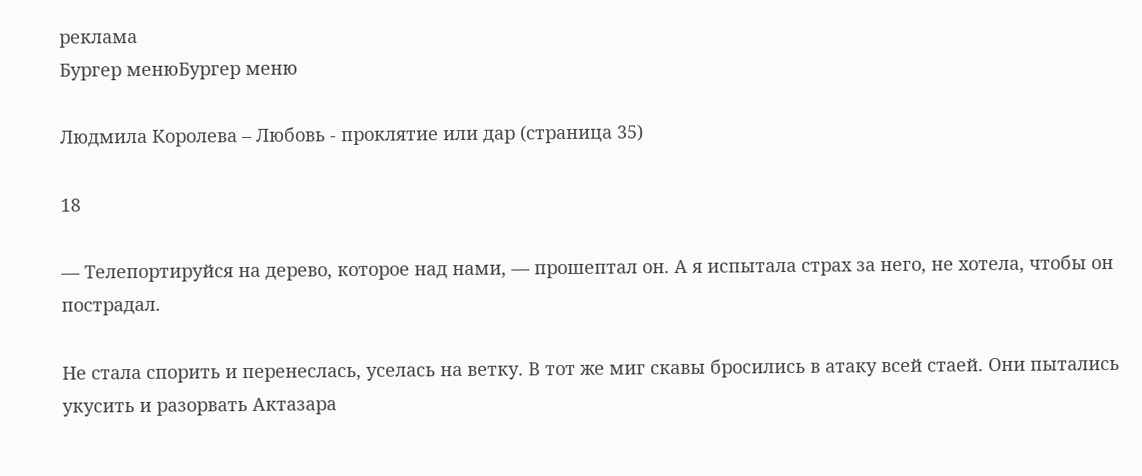реклама
Бургер менюБургер меню

Людмила Королева – Любовь - проклятие или дар (страница 35)

18

— Телепортируйся на дерево, которое над нами, — прошептал он. А я испытала страх за него, не хотела, чтобы он пострадал.

Не стала спорить и перенеслась, уселась на ветку. В тот же миг скавы бросились в атаку всей стаей. Они пытались укусить и разорвать Актазара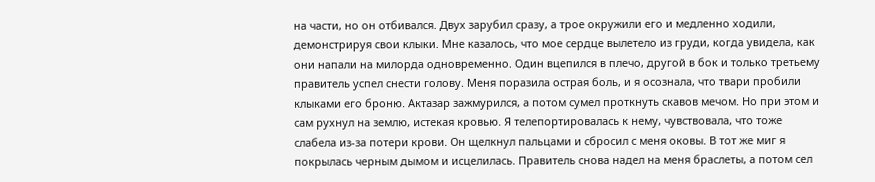на части, но он отбивался. Двух зарубил сразу, а трое окружили его и медленно ходили, демонстрируя свои клыки. Мне казалось, что мое сердце вылетело из груди, когда увидела, как они напали на милорда одновременно. Один вцепился в плечо, другой в бок и только третьему правитель успел снести голову. Меня поразила острая боль, и я осознала, что твари пробили клыками его броню. Актазар зажмурился, а потом сумел проткнуть скавов мечом. Но при этом и сам рухнул на землю, истекая кровью. Я телепортировалась к нему, чувствовала, что тоже слабела из-за потери крови. Он щелкнул пальцами и сбросил с меня оковы. В тот же миг я покрылась черным дымом и исцелилась. Правитель снова надел на меня браслеты, а потом сел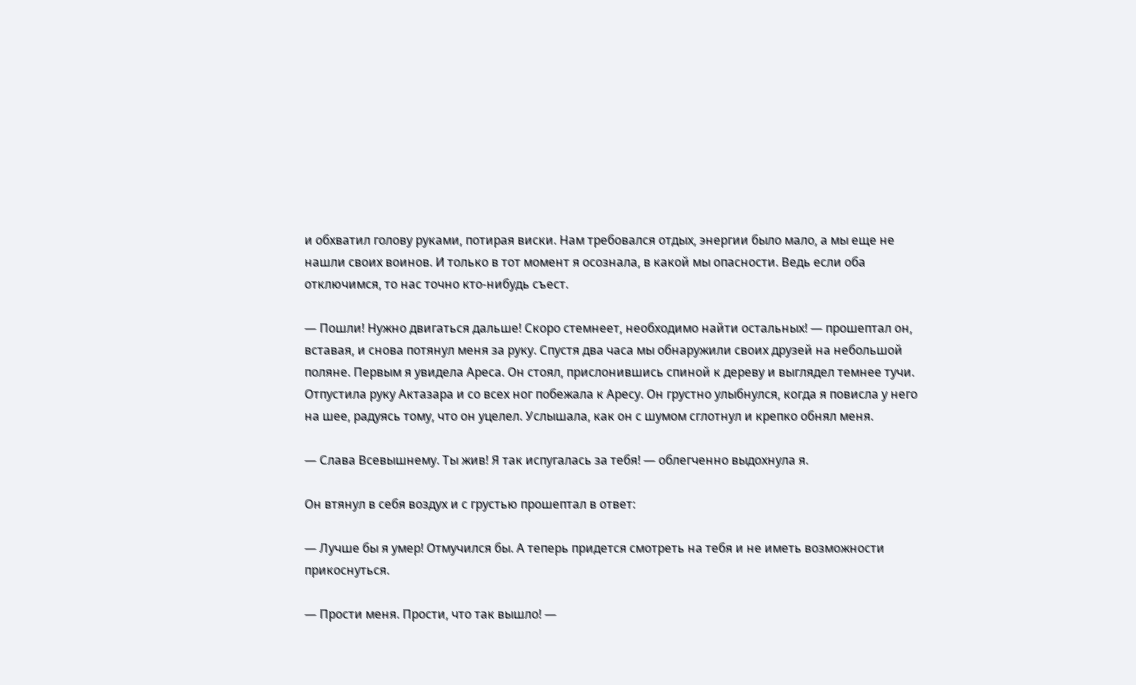и обхватил голову руками, потирая виски. Нам требовался отдых, энергии было мало, а мы еще не нашли своих воинов. И только в тот момент я осознала, в какой мы опасности. Ведь если оба отключимся, то нас точно кто-нибудь съест.

— Пошли! Нужно двигаться дальше! Скоро стемнеет, необходимо найти остальных! — прошептал он, вставая, и снова потянул меня за руку. Спустя два часа мы обнаружили своих друзей на небольшой поляне. Первым я увидела Ареса. Он стоял, прислонившись спиной к дереву и выглядел темнее тучи. Отпустила руку Актазара и со всех ног побежала к Аресу. Он грустно улыбнулся, когда я повисла у него на шее, радуясь тому, что он уцелел. Услышала, как он с шумом сглотнул и крепко обнял меня.

— Слава Всевышнему. Ты жив! Я так испугалась за тебя! — облегченно выдохнула я.

Он втянул в себя воздух и с грустью прошептал в ответ:

— Лучше бы я умер! Отмучился бы. А теперь придется смотреть на тебя и не иметь возможности прикоснуться.

— Прости меня. Прости, что так вышло! —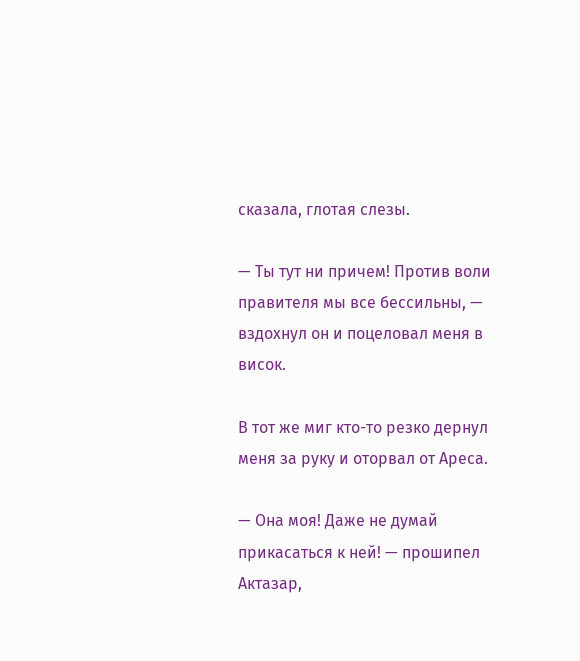сказала, глотая слезы.

— Ты тут ни причем! Против воли правителя мы все бессильны, — вздохнул он и поцеловал меня в висок.

В тот же миг кто-то резко дернул меня за руку и оторвал от Ареса.

— Она моя! Даже не думай прикасаться к ней! — прошипел Актазар,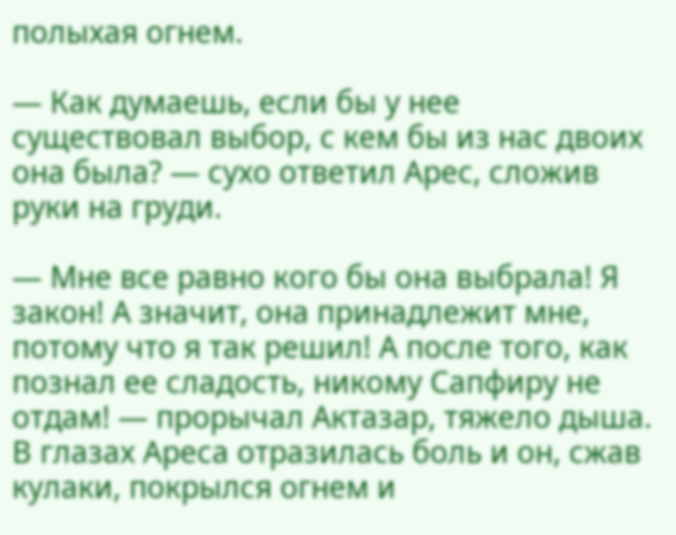полыхая огнем.

— Как думаешь, если бы у нее существовал выбор, с кем бы из нас двоих она была? — сухо ответил Арес, сложив руки на груди.

— Мне все равно кого бы она выбрала! Я закон! А значит, она принадлежит мне, потому что я так решил! А после того, как познал ее сладость, никому Сапфиру не отдам! — прорычал Актазар, тяжело дыша. В глазах Ареса отразилась боль и он, сжав кулаки, покрылся огнем и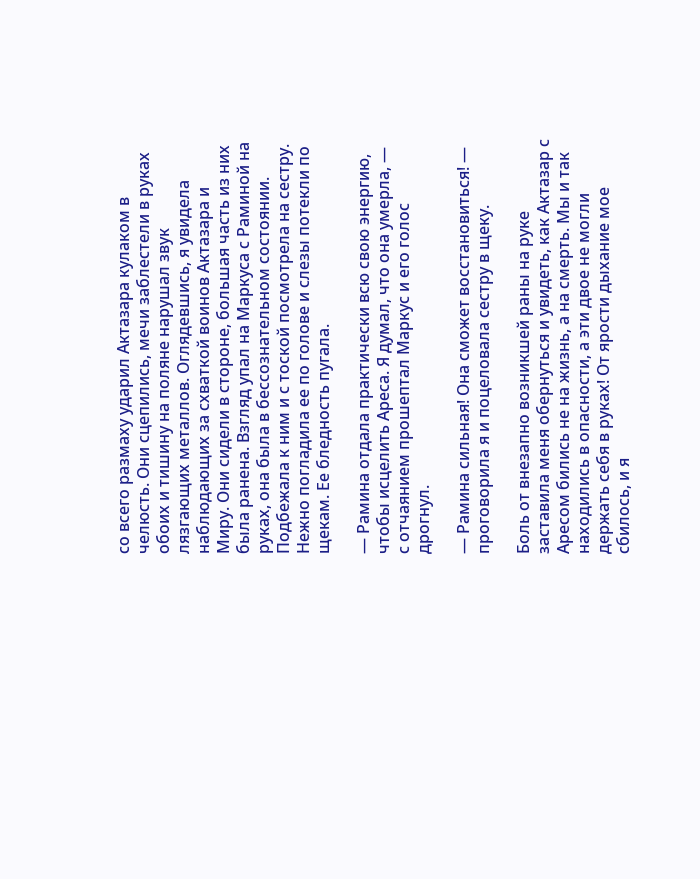со всего размаху ударил Актазара кулаком в челюсть. Они сцепились, мечи заблестели в руках обоих и тишину на поляне нарушал звук лязгающих металлов. Оглядевшись, я увидела наблюдающих за схваткой воинов Актазара и Миру. Они сидели в стороне, большая часть из них была ранена. Взгляд упал на Маркуса с Раминой на руках, она была в бессознательном состоянии. Подбежала к ним и с тоской посмотрела на сестру. Нежно погладила ее по голове и слезы потекли по щекам. Ее бледность пугала.

— Рамина отдала практически всю свою энергию, чтобы исцелить Ареса. Я думал, что она умерла, — с отчаянием прошептал Маркус и его голос дрогнул.

— Рамина сильная! Она сможет восстановиться! — проговорила я и поцеловала сестру в щеку.

Боль от внезапно возникшей раны на руке заставила меня обернуться и увидеть, как Актазар с Аресом бились не на жизнь, а на смерть. Мы и так находились в опасности, а эти двое не могли держать себя в руках! От ярости дыхание мое сбилось, и я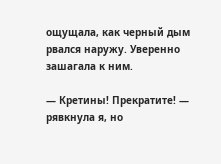ощущала, как черный дым рвался наружу. Уверенно зашагала к ним.

— Кретины! Прекратите! — рявкнула я, но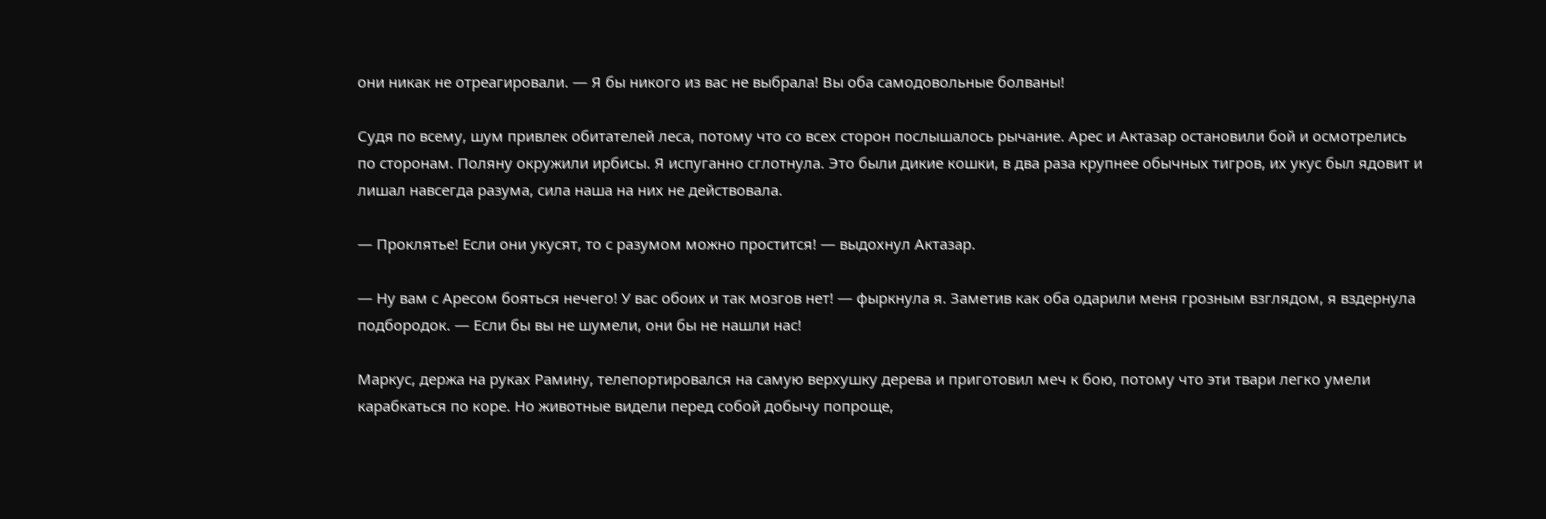они никак не отреагировали. — Я бы никого из вас не выбрала! Вы оба самодовольные болваны!

Судя по всему, шум привлек обитателей леса, потому что со всех сторон послышалось рычание. Арес и Актазар остановили бой и осмотрелись по сторонам. Поляну окружили ирбисы. Я испуганно сглотнула. Это были дикие кошки, в два раза крупнее обычных тигров, их укус был ядовит и лишал навсегда разума, сила наша на них не действовала.

— Проклятье! Если они укусят, то с разумом можно простится! — выдохнул Актазар.

— Ну вам с Аресом бояться нечего! У вас обоих и так мозгов нет! — фыркнула я. Заметив как оба одарили меня грозным взглядом, я вздернула подбородок. — Если бы вы не шумели, они бы не нашли нас!

Маркус, держа на руках Рамину, телепортировался на самую верхушку дерева и приготовил меч к бою, потому что эти твари легко умели карабкаться по коре. Но животные видели перед собой добычу попроще,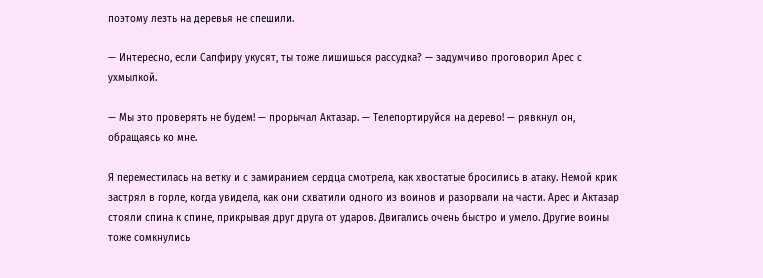поэтому лезть на деревья не спешили.

— Интересно, если Сапфиру укусят, ты тоже лишишься рассудка? — задумчиво проговорил Арес с ухмылкой.

— Мы это проверять не будем! — прорычал Актазар. — Телепортируйся на дерево! — рявкнул он, обращаясь ко мне.

Я переместилась на ветку и с замиранием сердца смотрела, как хвостатые бросились в атаку. Немой крик застрял в горле, когда увидела, как они схватили одного из воинов и разорвали на части. Арес и Актазар стояли спина к спине, прикрывая друг друга от ударов. Двигались очень быстро и умело. Другие воины тоже сомкнулись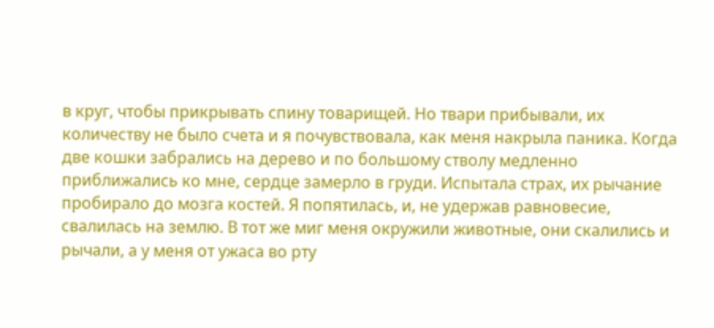в круг, чтобы прикрывать спину товарищей. Но твари прибывали, их количеству не было счета и я почувствовала, как меня накрыла паника. Когда две кошки забрались на дерево и по большому стволу медленно приближались ко мне, сердце замерло в груди. Испытала страх, их рычание пробирало до мозга костей. Я попятилась, и, не удержав равновесие, свалилась на землю. В тот же миг меня окружили животные, они скалились и рычали, а у меня от ужаса во рту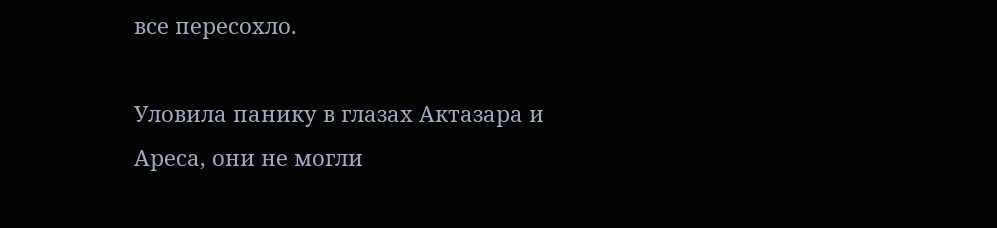все пересохло.

Уловила панику в глазах Актазара и Ареса, они не могли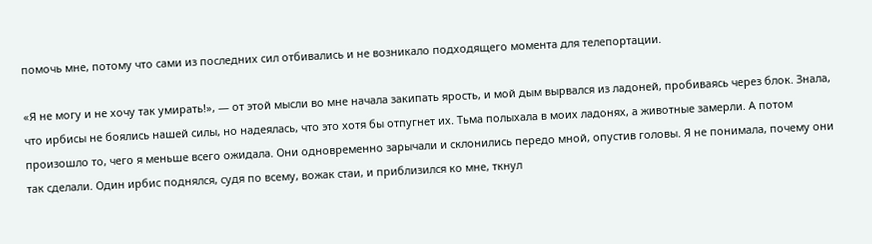помочь мне, потому что сами из последних сил отбивались и не возникало подходящего момента для телепортации.

«Я не могу и не хочу так умирать!», — от этой мысли во мне начала закипать ярость, и мой дым вырвался из ладоней, пробиваясь через блок. Знала, что ирбисы не боялись нашей силы, но надеялась, что это хотя бы отпугнет их. Тьма полыхала в моих ладонях, а животные замерли. А потом произошло то, чего я меньше всего ожидала. Они одновременно зарычали и склонились передо мной, опустив головы. Я не понимала, почему они так сделали. Один ирбис поднялся, судя по всему, вожак стаи, и приблизился ко мне, ткнул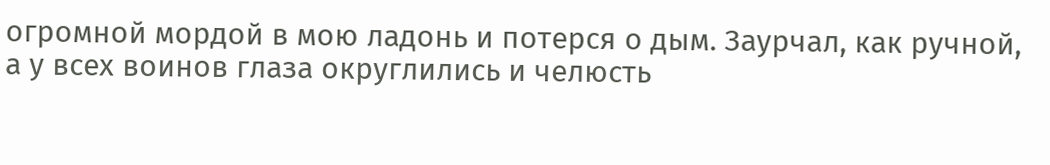огромной мордой в мою ладонь и потерся о дым. Заурчал, как ручной, а у всех воинов глаза округлились и челюсть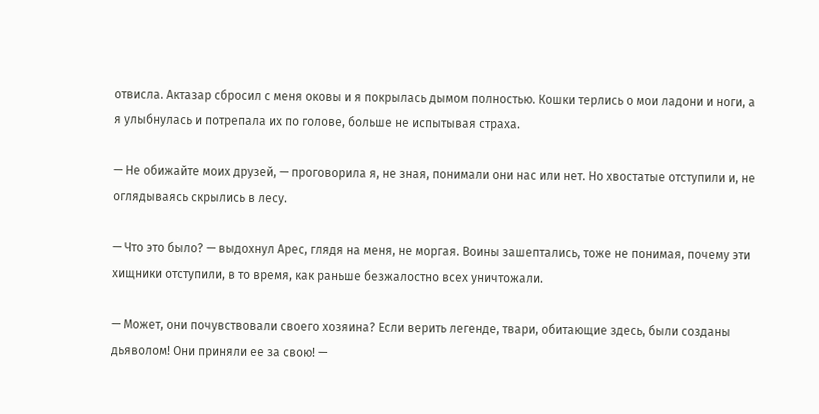отвисла. Актазар сбросил с меня оковы и я покрылась дымом полностью. Кошки терлись о мои ладони и ноги, а я улыбнулась и потрепала их по голове, больше не испытывая страха.

— Не обижайте моих друзей, — проговорила я, не зная, понимали они нас или нет. Но хвостатые отступили и, не оглядываясь скрылись в лесу.

— Что это было? — выдохнул Арес, глядя на меня, не моргая. Воины зашептались, тоже не понимая, почему эти хищники отступили, в то время, как раньше безжалостно всех уничтожали.

— Может, они почувствовали своего хозяина? Если верить легенде, твари, обитающие здесь, были созданы дьяволом! Они приняли ее за свою! —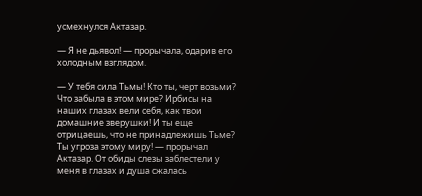усмехнулся Актазар.

— Я не дьявол! — прорычала, одарив его холодным взглядом.

— У тебя сила Тьмы! Кто ты, черт возьми? Что забыла в этом мире? Ирбисы на наших глазах вели себя, как твои домашние зверушки! И ты еще отрицаешь, что не принадлежишь Тьме? Ты угроза этому миру! — прорычал Актазар. От обиды слезы заблестели у меня в глазах и душа сжалась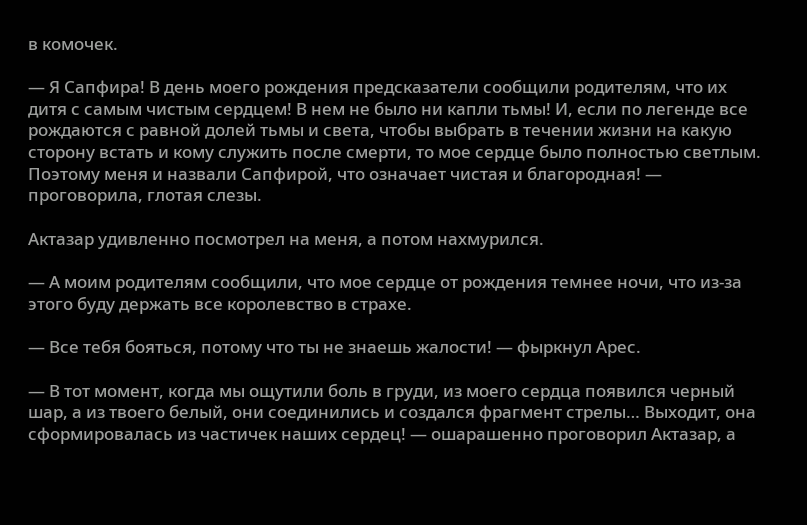в комочек.

— Я Сапфира! В день моего рождения предсказатели сообщили родителям, что их дитя с самым чистым сердцем! В нем не было ни капли тьмы! И, если по легенде все рождаются с равной долей тьмы и света, чтобы выбрать в течении жизни на какую сторону встать и кому служить после смерти, то мое сердце было полностью светлым. Поэтому меня и назвали Сапфирой, что означает чистая и благородная! — проговорила, глотая слезы.

Актазар удивленно посмотрел на меня, а потом нахмурился.

— А моим родителям сообщили, что мое сердце от рождения темнее ночи, что из-за этого буду держать все королевство в страхе.

— Все тебя бояться, потому что ты не знаешь жалости! — фыркнул Арес.

— В тот момент, когда мы ощутили боль в груди, из моего сердца появился черный шар, а из твоего белый, они соединились и создался фрагмент стрелы… Выходит, она сформировалась из частичек наших сердец! — ошарашенно проговорил Актазар, а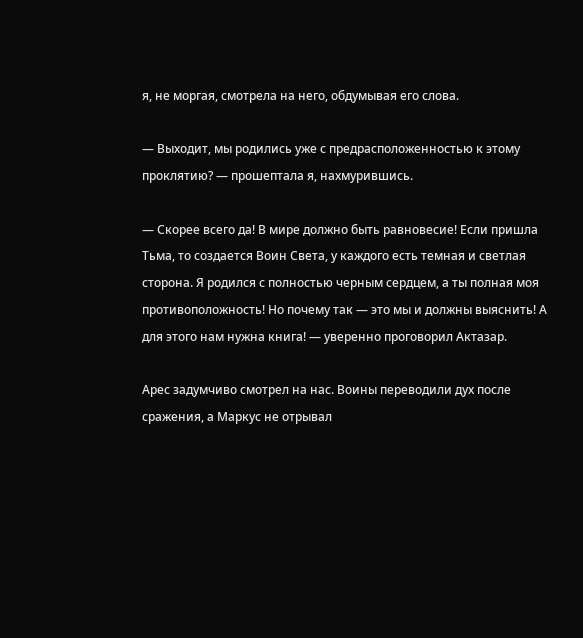я, не моргая, смотрела на него, обдумывая его слова.

— Выходит, мы родились уже с предрасположенностью к этому проклятию? — прошептала я, нахмурившись.

— Скорее всего да! В мире должно быть равновесие! Если пришла Тьма, то создается Воин Света, у каждого есть темная и светлая сторона. Я родился с полностью черным сердцем, а ты полная моя противоположность! Но почему так — это мы и должны выяснить! А для этого нам нужна книга! — уверенно проговорил Актазар.

Арес задумчиво смотрел на нас. Воины переводили дух после сражения, а Маркус не отрывал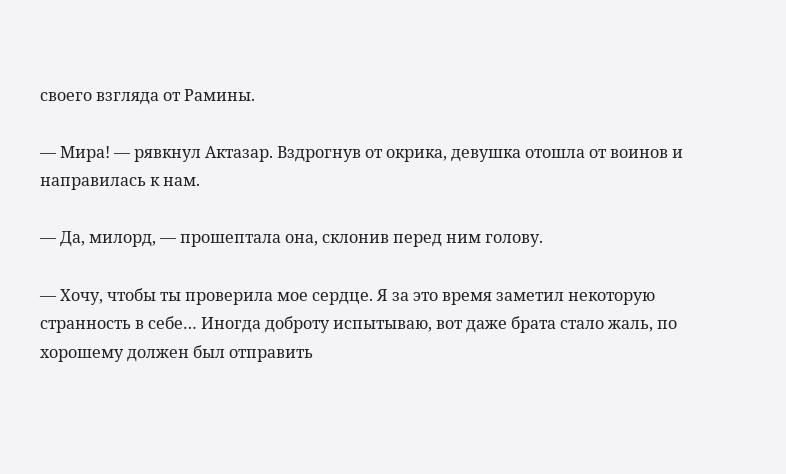своего взгляда от Рамины.

— Мира! — рявкнул Актазар. Вздрогнув от окрика, девушка отошла от воинов и направилась к нам.

— Да, милорд, — прошептала она, склонив перед ним голову.

— Хочу, чтобы ты проверила мое сердце. Я за это время заметил некоторую странность в себе… Иногда доброту испытываю, вот даже брата стало жаль, по хорошему должен был отправить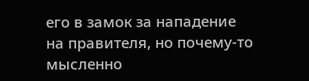его в замок за нападение на правителя, но почему-то мысленно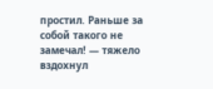простил. Раньше за собой такого не замечал! — тяжело вздохнул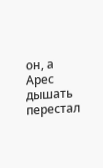он, а Арес дышать перестал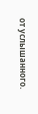от услышанного.